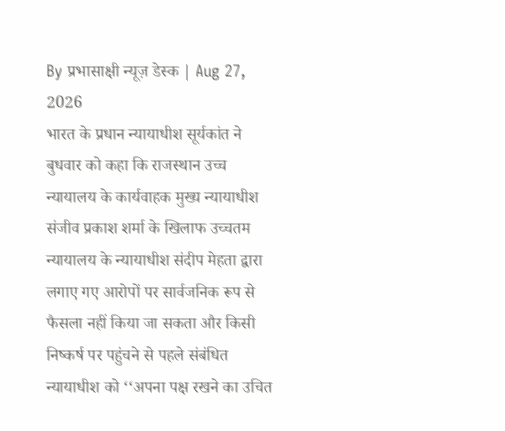By प्रभासाक्षी न्यूज़ डेस्क | Aug 27, 2026
भारत के प्रधान न्यायाधीश सूर्यकांत ने बुधवार को कहा कि राजस्थान उच्च न्यायालय के कार्यवाहक मुख्य न्यायाधीश संजीव प्रकाश शर्मा के खिलाफ उच्चतम न्यायालय के न्यायाधीश संदीप मेहता द्वारा लगाए गए आरोपों पर सार्वजनिक रूप से फैसला नहीं किया जा सकता और किसी निष्कर्ष पर पहुंचने से पहले संबंधित न्यायाधीश को ‘‘अपना पक्ष रखने का उचित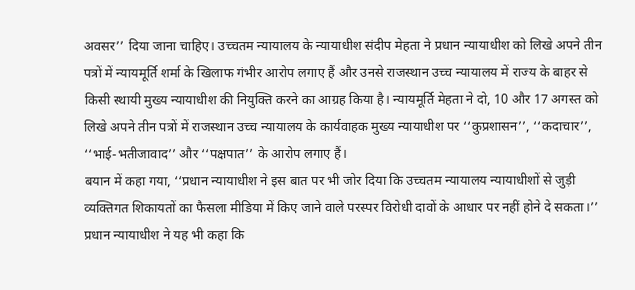अवसर’’ दिया जाना चाहिए। उच्चतम न्यायालय के न्यायाधीश संदीप मेहता ने प्रधान न्यायाधीश को लिखे अपने तीन पत्रों में न्यायमूर्ति शर्मा के खिलाफ गंभीर आरोप लगाए हैं और उनसे राजस्थान उच्च न्यायालय में राज्य के बाहर से किसी स्थायी मुख्य न्यायाधीश की नियुक्ति करने का आग्रह किया है। न्यायमूर्ति मेहता ने दो, 10 और 17 अगस्त को लिखे अपने तीन पत्रों में राजस्थान उच्च न्यायालय के कार्यवाहक मुख्य न्यायाधीश पर ‘‘कुप्रशासन’’, ‘‘कदाचार’’, ‘‘भाई-भतीजावाद’’ और ‘‘पक्षपात’’ के आरोप लगाए हैं।
बयान में कहा गया, ‘‘प्रधान न्यायाधीश ने इस बात पर भी जोर दिया कि उच्चतम न्यायालय न्यायाधीशों से जुड़ी व्यक्तिगत शिकायतों का फैसला मीडिया में किए जाने वाले परस्पर विरोधी दावों के आधार पर नहीं होने दे सकता।’’ प्रधान न्यायाधीश ने यह भी कहा कि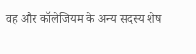वह और कॉलेजियम के अन्य सदस्य शेष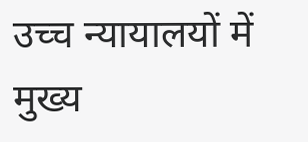उच्च न्यायालयों में मुख्य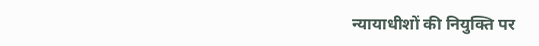न्यायाधीशों की नियुक्ति पर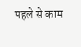पहले से काम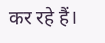कर रहे हैं।